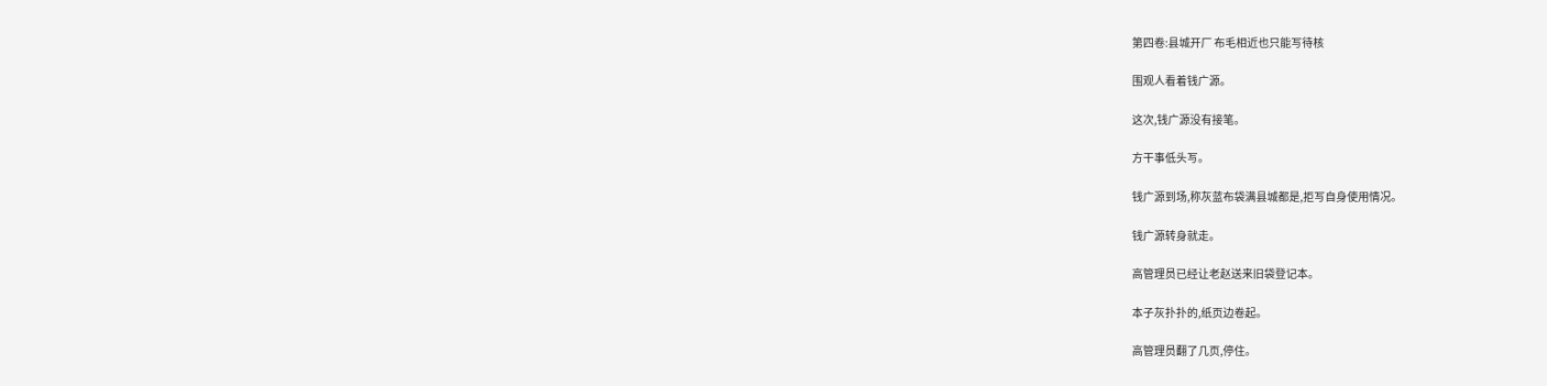第四卷:县城开厂 布毛相近也只能写待核

围观人看着钱广源。

这次,钱广源没有接笔。

方干事低头写。

钱广源到场,称灰蓝布袋满县城都是,拒写自身使用情况。

钱广源转身就走。

高管理员已经让老赵送来旧袋登记本。

本子灰扑扑的,纸页边卷起。

高管理员翻了几页,停住。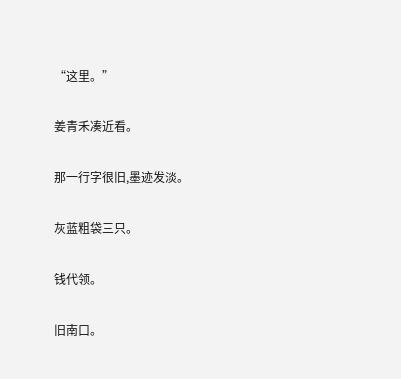“这里。”

姜青禾凑近看。

那一行字很旧,墨迹发淡。

灰蓝粗袋三只。

钱代领。

旧南口。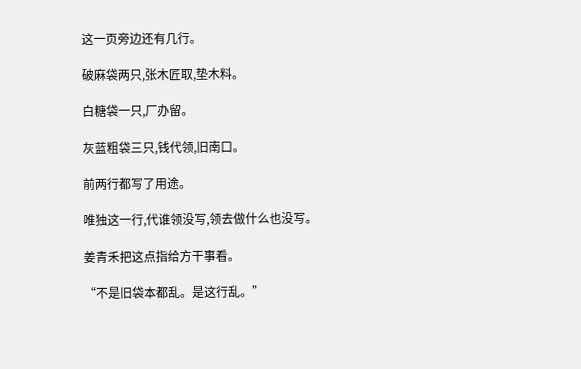这一页旁边还有几行。

破麻袋两只,张木匠取,垫木料。

白糖袋一只,厂办留。

灰蓝粗袋三只,钱代领,旧南口。

前两行都写了用途。

唯独这一行,代谁领没写,领去做什么也没写。

姜青禾把这点指给方干事看。

“不是旧袋本都乱。是这行乱。”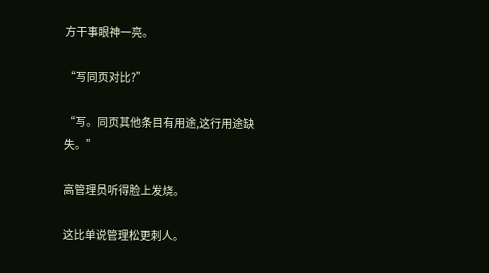方干事眼神一亮。

“写同页对比?”

“写。同页其他条目有用途,这行用途缺失。”

高管理员听得脸上发烧。

这比单说管理松更刺人。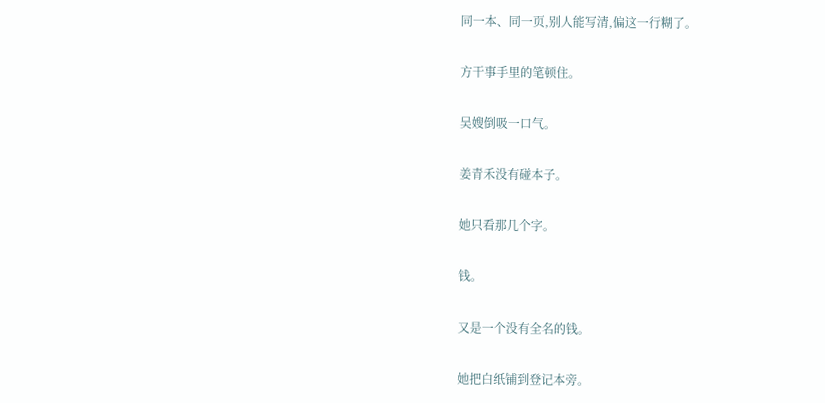同一本、同一页,别人能写清,偏这一行糊了。

方干事手里的笔顿住。

吴嫂倒吸一口气。

姜青禾没有碰本子。

她只看那几个字。

钱。

又是一个没有全名的钱。

她把白纸铺到登记本旁。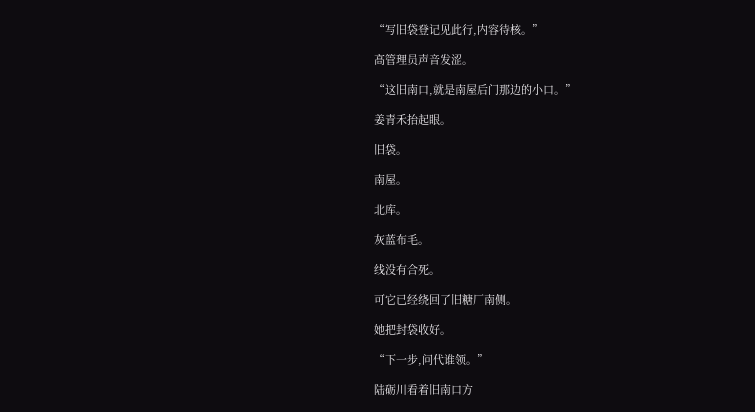“写旧袋登记见此行,内容待核。”

高管理员声音发涩。

“这旧南口,就是南屋后门那边的小口。”

姜青禾抬起眼。

旧袋。

南屋。

北库。

灰蓝布毛。

线没有合死。

可它已经绕回了旧糖厂南侧。

她把封袋收好。

“下一步,问代谁领。”

陆砺川看着旧南口方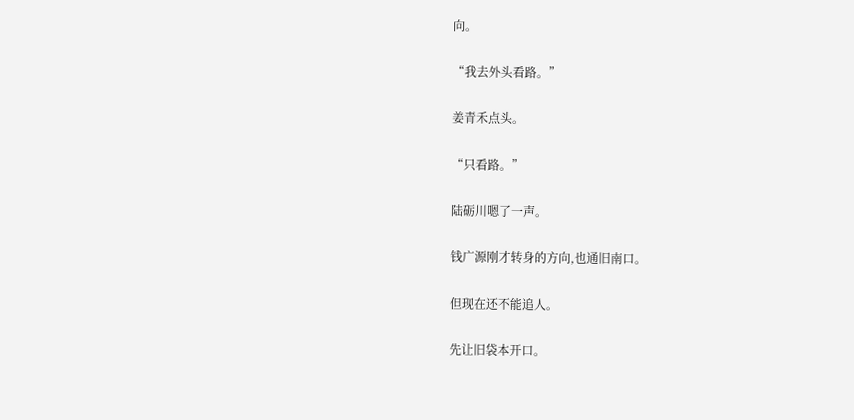向。

“我去外头看路。”

姜青禾点头。

“只看路。”

陆砺川嗯了一声。

钱广源刚才转身的方向,也通旧南口。

但现在还不能追人。

先让旧袋本开口。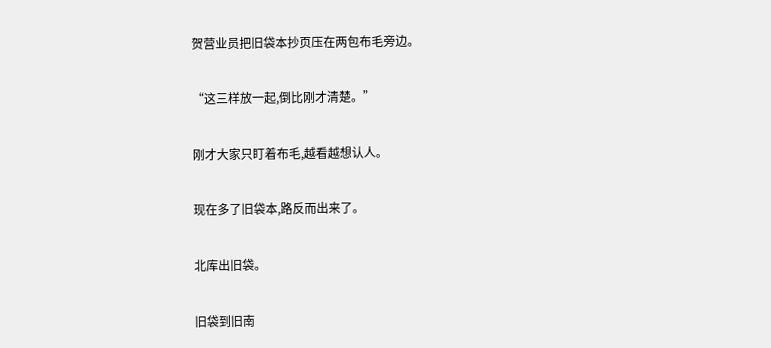贺营业员把旧袋本抄页压在两包布毛旁边。

“这三样放一起,倒比刚才清楚。”

刚才大家只盯着布毛,越看越想认人。

现在多了旧袋本,路反而出来了。

北库出旧袋。

旧袋到旧南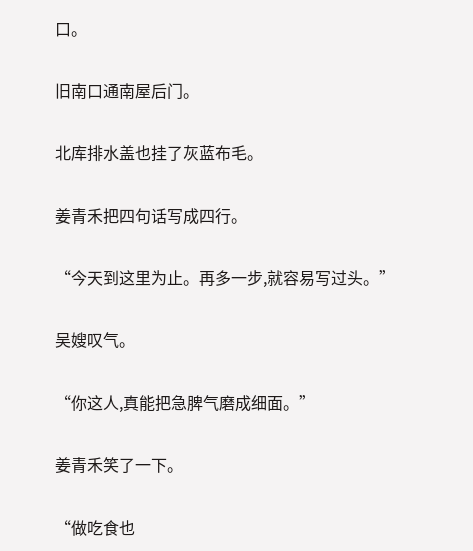口。

旧南口通南屋后门。

北库排水盖也挂了灰蓝布毛。

姜青禾把四句话写成四行。

“今天到这里为止。再多一步,就容易写过头。”

吴嫂叹气。

“你这人,真能把急脾气磨成细面。”

姜青禾笑了一下。

“做吃食也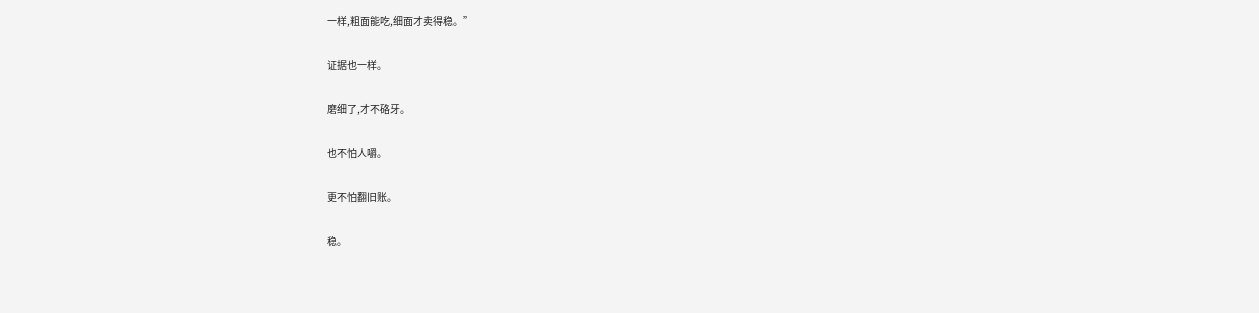一样,粗面能吃,细面才卖得稳。”

证据也一样。

磨细了,才不硌牙。

也不怕人嚼。

更不怕翻旧账。

稳。